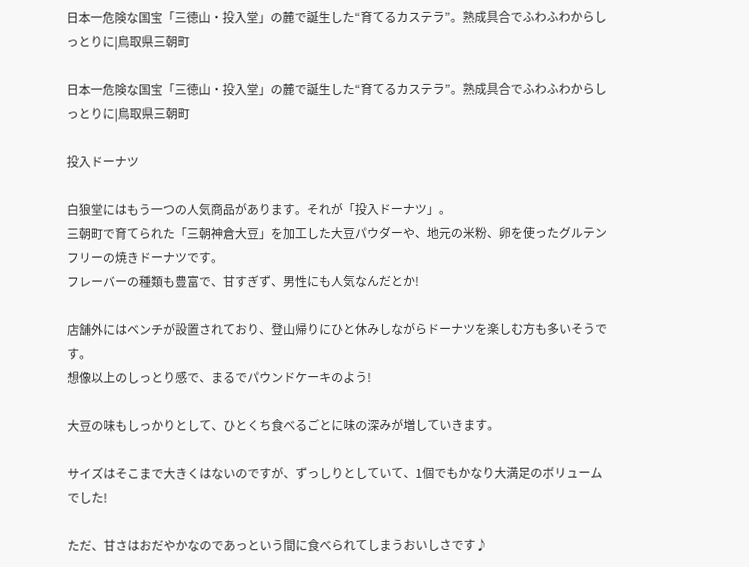日本一危険な国宝「三徳山・投入堂」の麓で誕生した“育てるカステラ”。熟成具合でふわふわからしっとりに|鳥取県三朝町

日本一危険な国宝「三徳山・投入堂」の麓で誕生した“育てるカステラ”。熟成具合でふわふわからしっとりに|鳥取県三朝町

投入ドーナツ

白狼堂にはもう一つの人気商品があります。それが「投入ドーナツ」。
三朝町で育てられた「三朝神倉大豆」を加工した大豆パウダーや、地元の米粉、卵を使ったグルテンフリーの焼きドーナツです。
フレーバーの種類も豊富で、甘すぎず、男性にも人気なんだとか!

店舗外にはベンチが設置されており、登山帰りにひと休みしながらドーナツを楽しむ方も多いそうです。
想像以上のしっとり感で、まるでパウンドケーキのよう!

大豆の味もしっかりとして、ひとくち食べるごとに味の深みが増していきます。

サイズはそこまで大きくはないのですが、ずっしりとしていて、1個でもかなり大満足のボリュームでした!

ただ、甘さはおだやかなのであっという間に食べられてしまうおいしさです♪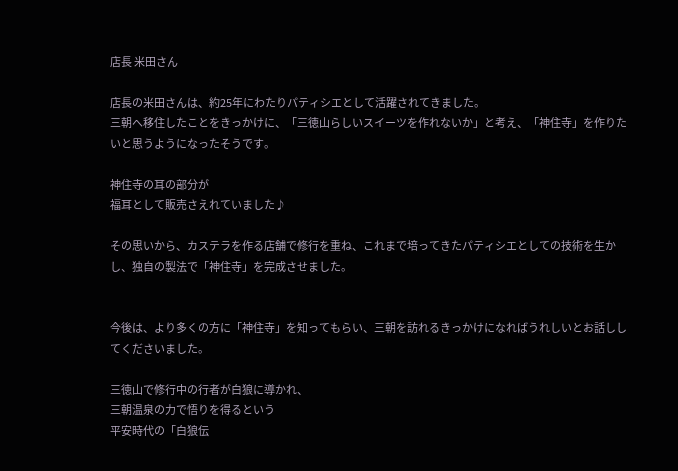店長 米田さん

店長の米田さんは、約25年にわたりパティシエとして活躍されてきました。
三朝へ移住したことをきっかけに、「三徳山らしいスイーツを作れないか」と考え、「神住寺」を作りたいと思うようになったそうです。

神住寺の耳の部分が
福耳として販売さえれていました♪

その思いから、カステラを作る店舗で修行を重ね、これまで培ってきたパティシエとしての技術を生かし、独自の製法で「神住寺」を完成させました。


今後は、より多くの方に「神住寺」を知ってもらい、三朝を訪れるきっかけになればうれしいとお話ししてくださいました。

三徳山で修行中の行者が白狼に導かれ、
三朝温泉の力で悟りを得るという
平安時代の「白狼伝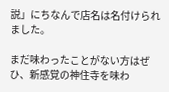説」にちなんで店名は名付けられました。

まだ味わったことがない方はぜひ、新感覚の神住寺を味わ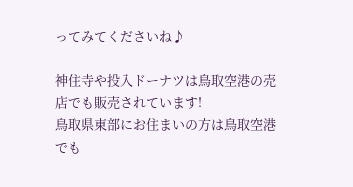ってみてくださいね♪

神住寺や投入ドーナツは鳥取空港の売店でも販売されています!
鳥取県東部にお住まいの方は鳥取空港でも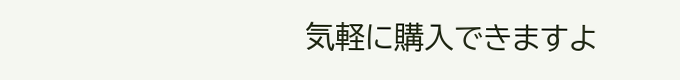気軽に購入できますよ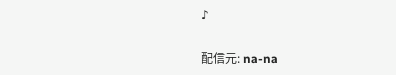♪

配信元: na-na